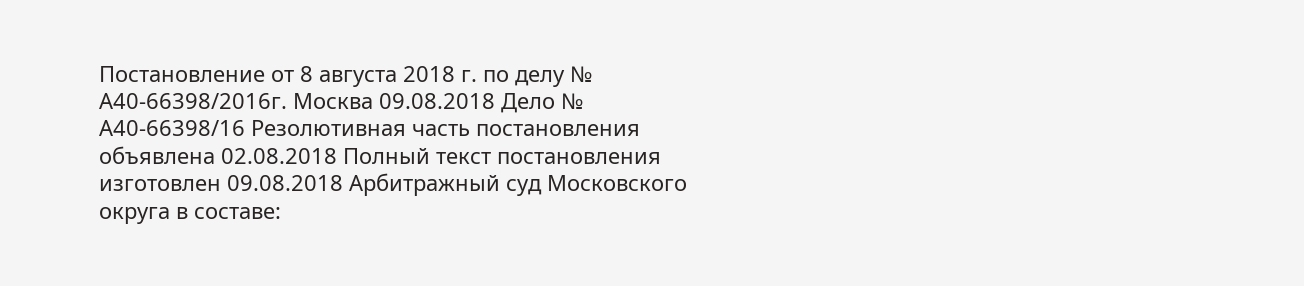Постановление от 8 августа 2018 г. по делу № А40-66398/2016г. Москва 09.08.2018 Дело № А40-66398/16 Резолютивная часть постановления объявлена 02.08.2018 Полный текст постановления изготовлен 09.08.2018 Арбитражный суд Московского округа в составе: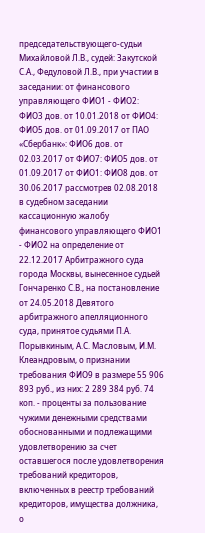председательствующего-судьи Михайловой Л.В., судей: Закутской С.А., Федуловой Л.В., при участии в заседании: от финансового управляющего ФИО1 - ФИО2: ФИО3 дов. от 10.01.2018 от ФИО4: ФИО5 дов. от 01.09.2017 от ПАО «Сбербанк»: ФИО6 дов. от 02.03.2017 от ФИО7: ФИО5 дов. от 01.09.2017 от ФИО1: ФИО8 дов. от 30.06.2017 рассмотрев 02.08.2018 в судебном заседании кассационную жалобу финансового управляющего ФИО1 - ФИО2 на определение от 22.12.2017 Арбитражного суда города Москвы, вынесенное судьей Гончаренко С.В., на постановление от 24.05.2018 Девятого арбитражного апелляционного суда, принятое судьями П.А. Порывкиным, А.С. Масловым, И.М. Клеандровым, о признании требования ФИО9 в размере 55 906 893 руб., из них: 2 289 384 руб. 74 коп. - проценты за пользование чужими денежными средствами обоснованными и подлежащими удовлетворению за счет оставшегося после удовлетворения требований кредиторов, включенных в реестр требований кредиторов, имущества должника, о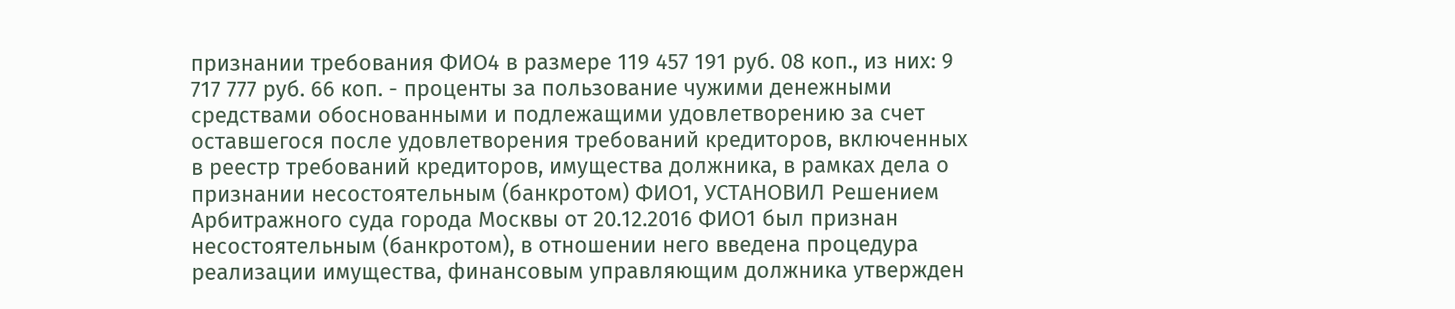признании требования ФИО4 в размере 119 457 191 руб. 08 коп., из них: 9 717 777 руб. 66 коп. - проценты за пользование чужими денежными средствами обоснованными и подлежащими удовлетворению за счет оставшегося после удовлетворения требований кредиторов, включенных в реестр требований кредиторов, имущества должника, в рамках дела о признании несостоятельным (банкротом) ФИО1, УСТАНОВИЛ Решением Арбитражного суда города Москвы от 20.12.2016 ФИО1 был признан несостоятельным (банкротом), в отношении него введена процедура реализации имущества, финансовым управляющим должника утвержден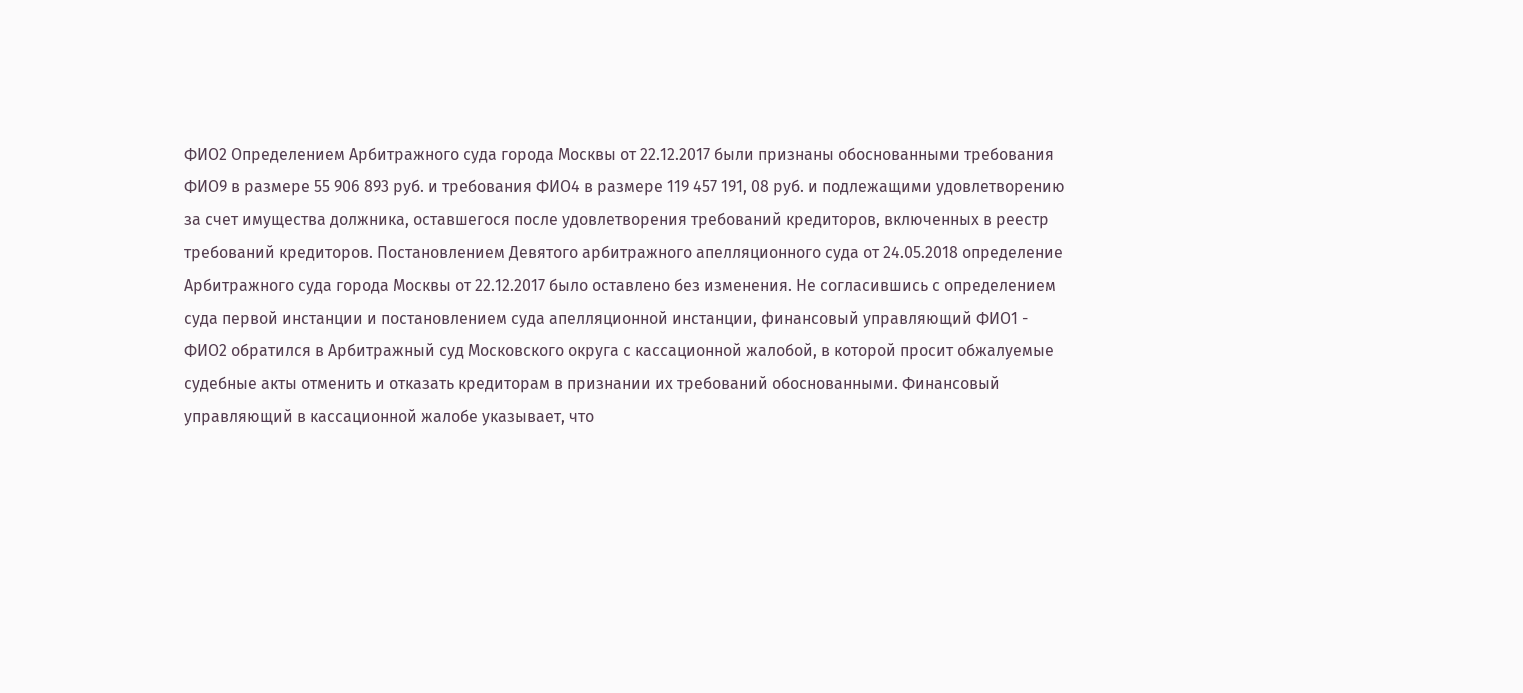ФИО2 Определением Арбитражного суда города Москвы от 22.12.2017 были признаны обоснованными требования ФИО9 в размере 55 906 893 руб. и требования ФИО4 в размере 119 457 191, 08 руб. и подлежащими удовлетворению за счет имущества должника, оставшегося после удовлетворения требований кредиторов, включенных в реестр требований кредиторов. Постановлением Девятого арбитражного апелляционного суда от 24.05.2018 определение Арбитражного суда города Москвы от 22.12.2017 было оставлено без изменения. Не согласившись с определением суда первой инстанции и постановлением суда апелляционной инстанции, финансовый управляющий ФИО1 - ФИО2 обратился в Арбитражный суд Московского округа с кассационной жалобой, в которой просит обжалуемые судебные акты отменить и отказать кредиторам в признании их требований обоснованными. Финансовый управляющий в кассационной жалобе указывает, что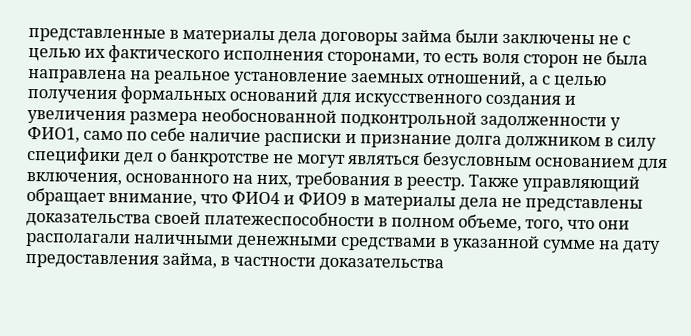представленные в материалы дела договоры займа были заключены не с целью их фактического исполнения сторонами, то есть воля сторон не была направлена на реальное установление заемных отношений, а с целью получения формальных оснований для искусственного создания и увеличения размера необоснованной подконтрольной задолженности у ФИО1, само по себе наличие расписки и признание долга должником в силу специфики дел о банкротстве не могут являться безусловным основанием для включения, основанного на них, требования в реестр. Также управляющий обращает внимание, что ФИО4 и ФИО9 в материалы дела не представлены доказательства своей платежеспособности в полном объеме, того, что они располагали наличными денежными средствами в указанной сумме на дату предоставления займа, в частности доказательства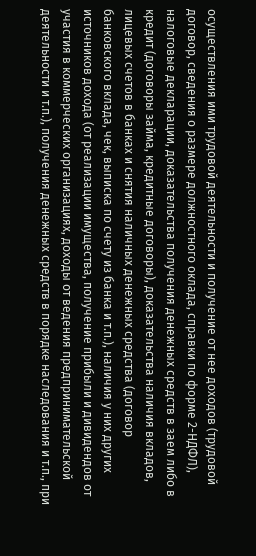осуществления ими трудовой деятельности и получение от нее доходов (трудовой договор, сведения о размере должностного оклада, справки по форме 2-НДФЛ), налоговые декларации, доказательства получения денежных средств в заем либо в кредит (договоры займа, кредитные договоры), доказательства наличия вкладов, лицевых счетов в банках и снятия наличных денежных средства (договор банковского вклада, чек, выписка по счету из банка и т.п.), наличия у них других источников дохода (от реализации имущества, получение прибыли и дивидендов от участия в коммерческих организациях, доходы от ведения предпринимательской деятельности и т.п.), получения денежных средств в порядке наследования и т.п., при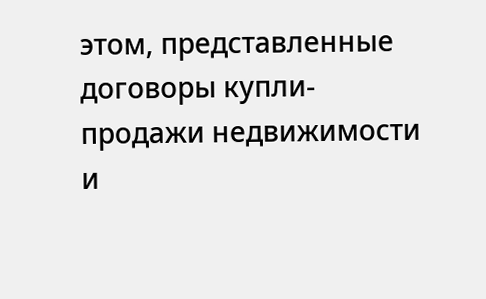этом, представленные договоры купли-продажи недвижимости и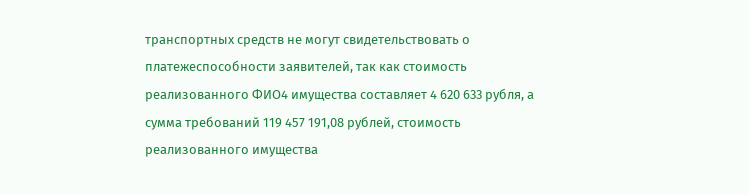транспортных средств не могут свидетельствовать о платежеспособности заявителей, так как стоимость реализованного ФИО4 имущества составляет 4 620 633 рубля, а сумма требований 119 457 191,08 рублей, стоимость реализованного имущества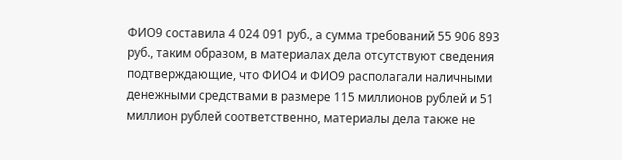ФИО9 составила 4 024 091 руб., а сумма требований 55 906 893 руб., таким образом, в материалах дела отсутствуют сведения подтверждающие, что ФИО4 и ФИО9 располагали наличными денежными средствами в размере 115 миллионов рублей и 51 миллион рублей соответственно, материалы дела также не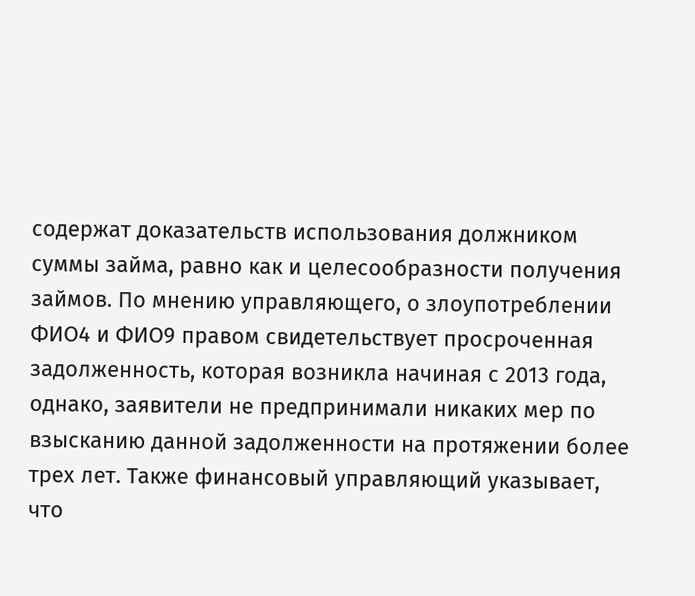содержат доказательств использования должником суммы займа, равно как и целесообразности получения займов. По мнению управляющего, о злоупотреблении ФИО4 и ФИО9 правом свидетельствует просроченная задолженность, которая возникла начиная с 2013 года, однако, заявители не предпринимали никаких мер по взысканию данной задолженности на протяжении более трех лет. Также финансовый управляющий указывает, что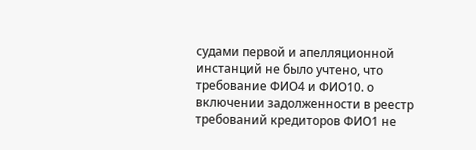судами первой и апелляционной инстанций не было учтено, что требование ФИО4 и ФИО10. о включении задолженности в реестр требований кредиторов ФИО1 не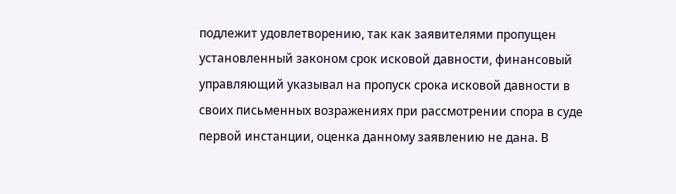подлежит удовлетворению, так как заявителями пропущен установленный законом срок исковой давности, финансовый управляющий указывал на пропуск срока исковой давности в своих письменных возражениях при рассмотрении спора в суде первой инстанции, оценка данному заявлению не дана. В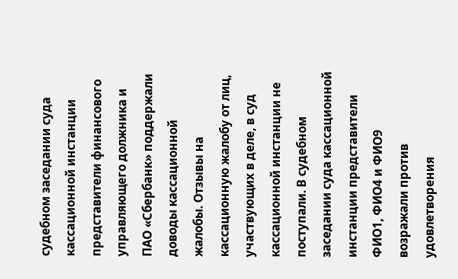судебном заседании суда кассационной инстанции представители финансового управляющего должника и ПАО «Сбербанк» поддержали доводы кассационной жалобы. Отзывы на кассационную жалобу от лиц, участвующих в деле, в суд кассационной инстанции не поступали. В судебном заседании суда кассационной инстанции представители ФИО1, ФИО4 и ФИО9 возражали против удовлетворения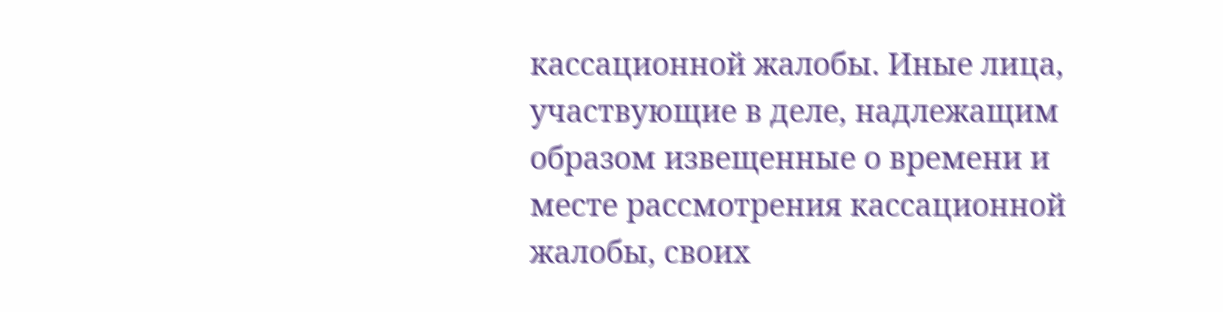кассационной жалобы. Иные лица, участвующие в деле, надлежащим образом извещенные о времени и месте рассмотрения кассационной жалобы, своих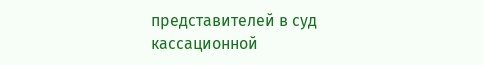представителей в суд кассационной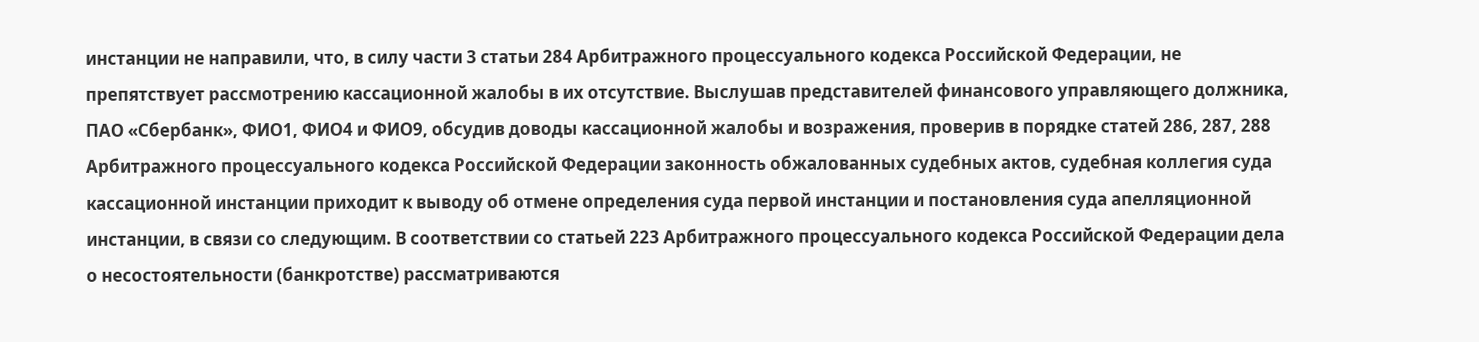инстанции не направили, что, в силу части 3 статьи 284 Арбитражного процессуального кодекса Российской Федерации, не препятствует рассмотрению кассационной жалобы в их отсутствие. Выслушав представителей финансового управляющего должника, ПАО «Сбербанк», ФИО1, ФИО4 и ФИО9, обсудив доводы кассационной жалобы и возражения, проверив в порядке статей 286, 287, 288 Арбитражного процессуального кодекса Российской Федерации законность обжалованных судебных актов, судебная коллегия суда кассационной инстанции приходит к выводу об отмене определения суда первой инстанции и постановления суда апелляционной инстанции, в связи со следующим. В соответствии со статьей 223 Арбитражного процессуального кодекса Российской Федерации дела о несостоятельности (банкротстве) рассматриваются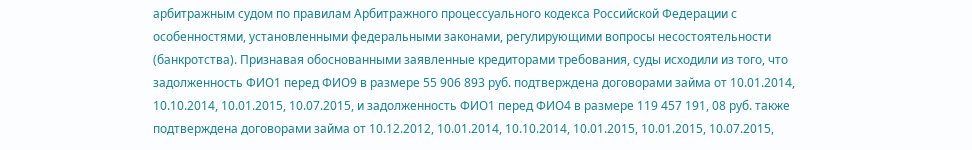арбитражным судом по правилам Арбитражного процессуального кодекса Российской Федерации с особенностями, установленными федеральными законами, регулирующими вопросы несостоятельности (банкротства). Признавая обоснованными заявленные кредиторами требования, суды исходили из того, что задолженность ФИО1 перед ФИО9 в размере 55 906 893 руб. подтверждена договорами займа от 10.01.2014, 10.10.2014, 10.01.2015, 10.07.2015, и задолженность ФИО1 перед ФИО4 в размере 119 457 191, 08 руб. также подтверждена договорами займа от 10.12.2012, 10.01.2014, 10.10.2014, 10.01.2015, 10.01.2015, 10.07.2015,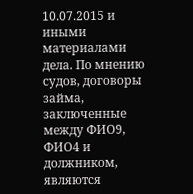10.07.2015 и иными материалами дела. По мнению судов, договоры займа, заключенные между ФИО9, ФИО4 и должником, являются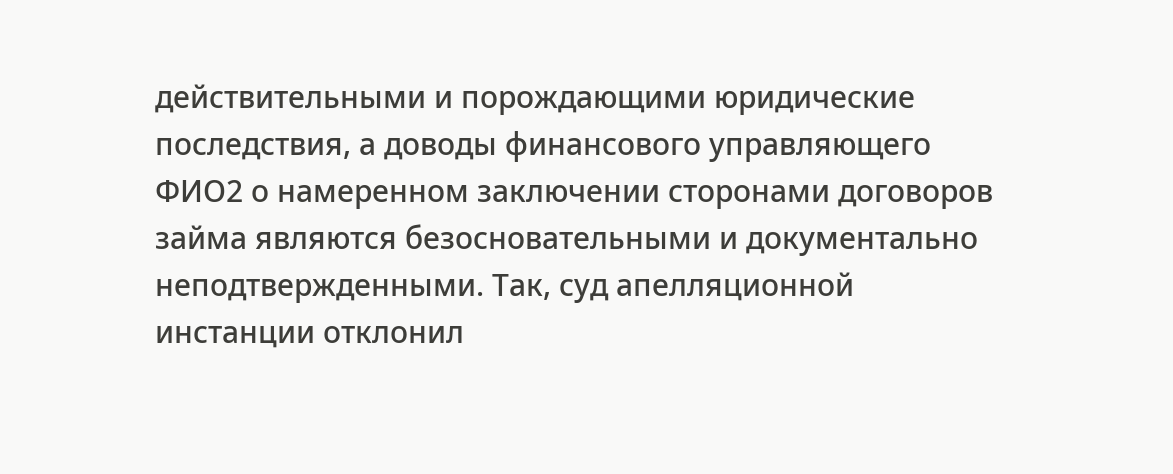действительными и порождающими юридические последствия, а доводы финансового управляющего ФИО2 о намеренном заключении сторонами договоров займа являются безосновательными и документально неподтвержденными. Так, суд апелляционной инстанции отклонил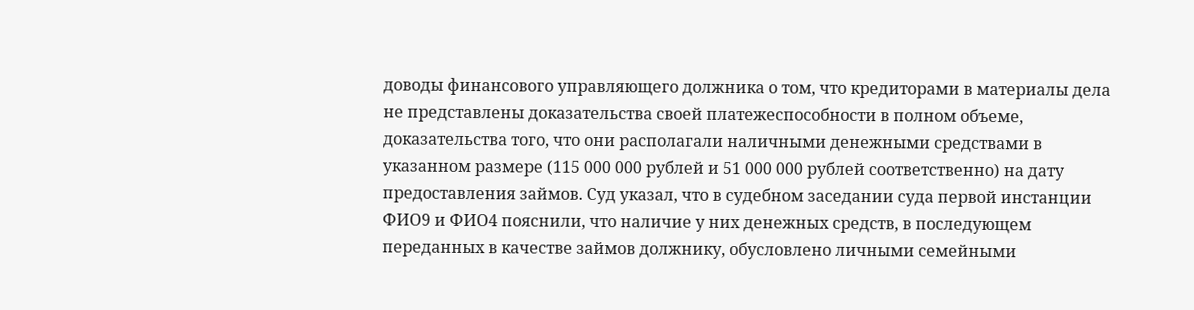доводы финансового управляющего должника о том, что кредиторами в материалы дела не представлены доказательства своей платежеспособности в полном объеме, доказательства того, что они располагали наличными денежными средствами в указанном размере (115 000 000 рублей и 51 000 000 рублей соответственно) на дату предоставления займов. Суд указал, что в судебном заседании суда первой инстанции ФИО9 и ФИО4 пояснили, что наличие у них денежных средств, в последующем переданных в качестве займов должнику, обусловлено личными семейными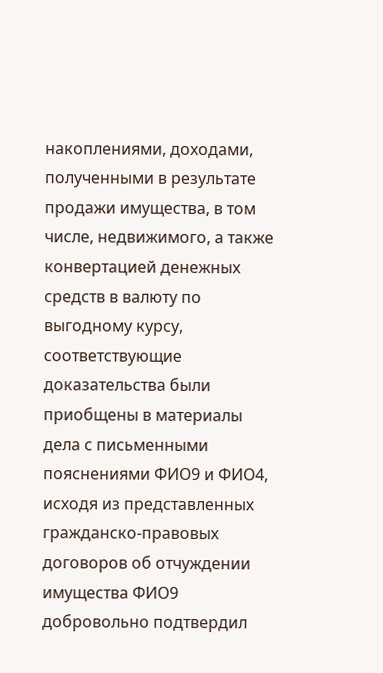накоплениями, доходами, полученными в результате продажи имущества, в том числе, недвижимого, а также конвертацией денежных средств в валюту по выгодному курсу, соответствующие доказательства были приобщены в материалы дела с письменными пояснениями ФИО9 и ФИО4, исходя из представленных гражданско-правовых договоров об отчуждении имущества ФИО9 добровольно подтвердил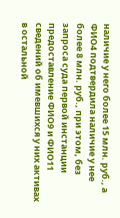наличие у него более 15 млн. руб., а ФИО4 подтвердила наличие у нее более 8 млн. руб., при этом, без запроса суда первой инстанции предоставление ФИО9 и ФИО11 сведений об имевшихся у них активах в остальной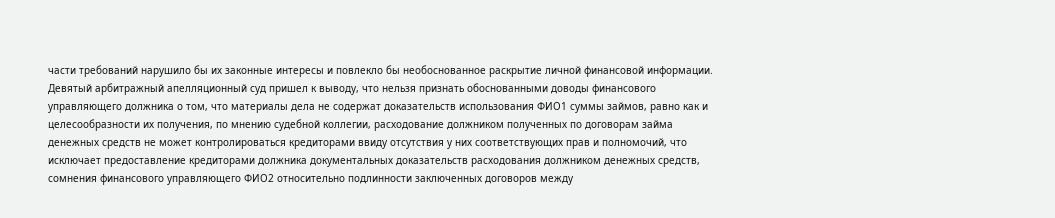части требований нарушило бы их законные интересы и повлекло бы необоснованное раскрытие личной финансовой информации. Девятый арбитражный апелляционный суд пришел к выводу, что нельзя признать обоснованными доводы финансового управляющего должника о том, что материалы дела не содержат доказательств использования ФИО1 суммы займов, равно как и целесообразности их получения, по мнению судебной коллегии, расходование должником полученных по договорам займа денежных средств не может контролироваться кредиторами ввиду отсутствия у них соответствующих прав и полномочий, что исключает предоставление кредиторами должника документальных доказательств расходования должником денежных средств, сомнения финансового управляющего ФИО2 относительно подлинности заключенных договоров между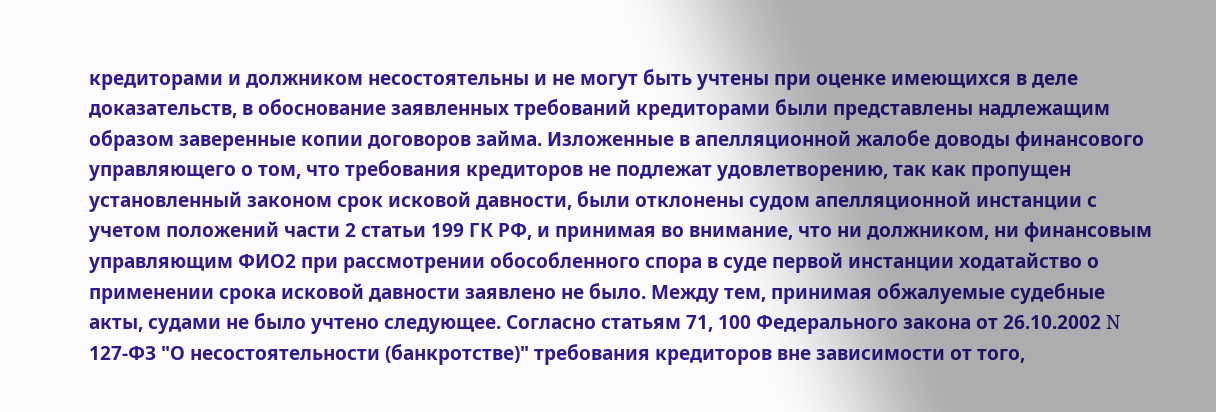кредиторами и должником несостоятельны и не могут быть учтены при оценке имеющихся в деле доказательств, в обоснование заявленных требований кредиторами были представлены надлежащим образом заверенные копии договоров займа. Изложенные в апелляционной жалобе доводы финансового управляющего о том, что требования кредиторов не подлежат удовлетворению, так как пропущен установленный законом срок исковой давности, были отклонены судом апелляционной инстанции с учетом положений части 2 статьи 199 ГК РФ, и принимая во внимание, что ни должником, ни финансовым управляющим ФИО2 при рассмотрении обособленного спора в суде первой инстанции ходатайство о применении срока исковой давности заявлено не было. Между тем, принимая обжалуемые судебные акты, судами не было учтено следующее. Согласно статьям 71, 100 Федерального закона от 26.10.2002 N 127-ФЗ "О несостоятельности (банкротстве)" требования кредиторов вне зависимости от того,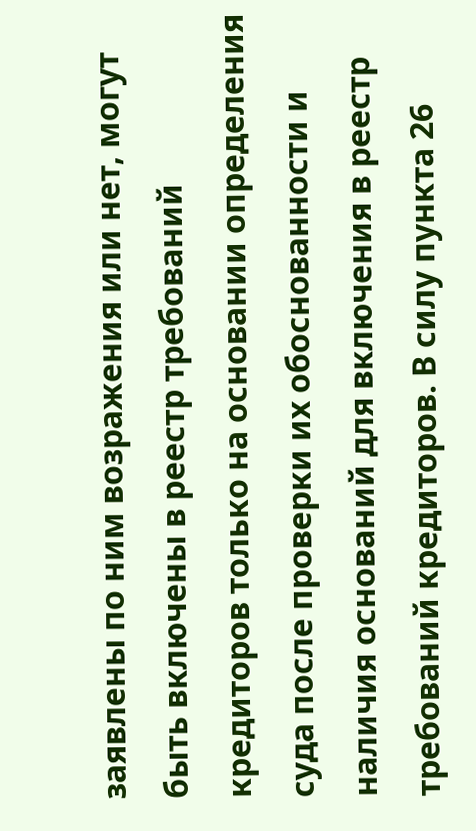заявлены по ним возражения или нет, могут быть включены в реестр требований кредиторов только на основании определения суда после проверки их обоснованности и наличия оснований для включения в реестр требований кредиторов. В силу пункта 26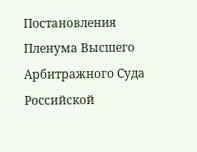Постановления Пленума Высшего Арбитражного Суда Российской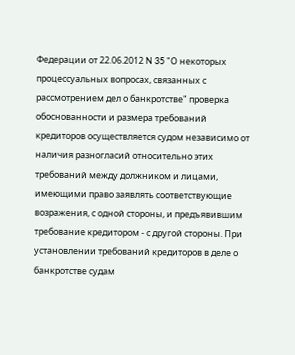Федерации от 22.06.2012 N 35 "О некоторых процессуальных вопросах, связанных с рассмотрением дел о банкротстве" проверка обоснованности и размера требований кредиторов осуществляется судом независимо от наличия разногласий относительно этих требований между должником и лицами, имеющими право заявлять соответствующие возражения, с одной стороны, и предъявившим требование кредитором - с другой стороны. При установлении требований кредиторов в деле о банкротстве судам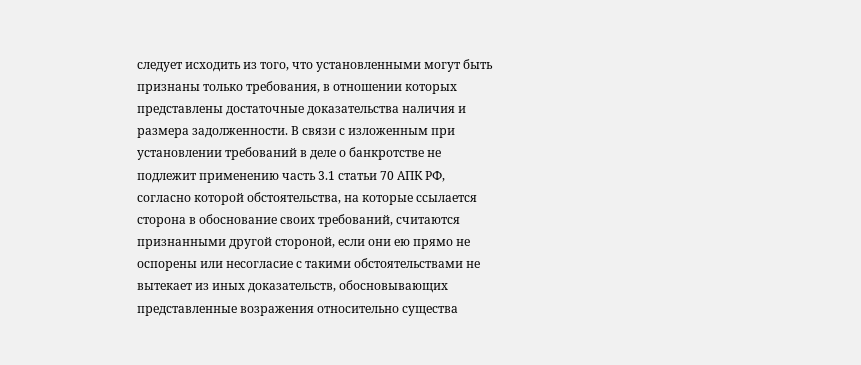следует исходить из того, что установленными могут быть признаны только требования, в отношении которых представлены достаточные доказательства наличия и размера задолженности. В связи с изложенным при установлении требований в деле о банкротстве не подлежит применению часть 3.1 статьи 70 АПК РФ, согласно которой обстоятельства, на которые ссылается сторона в обоснование своих требований, считаются признанными другой стороной, если они ею прямо не оспорены или несогласие с такими обстоятельствами не вытекает из иных доказательств, обосновывающих представленные возражения относительно существа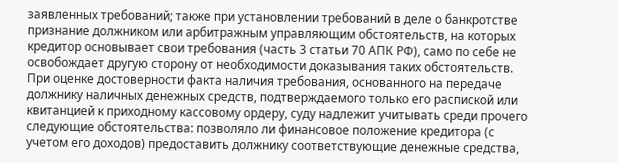заявленных требований; также при установлении требований в деле о банкротстве признание должником или арбитражным управляющим обстоятельств, на которых кредитор основывает свои требования (часть 3 статьи 70 АПК РФ), само по себе не освобождает другую сторону от необходимости доказывания таких обстоятельств. При оценке достоверности факта наличия требования, основанного на передаче должнику наличных денежных средств, подтверждаемого только его распиской или квитанцией к приходному кассовому ордеру, суду надлежит учитывать среди прочего следующие обстоятельства: позволяло ли финансовое положение кредитора (с учетом его доходов) предоставить должнику соответствующие денежные средства,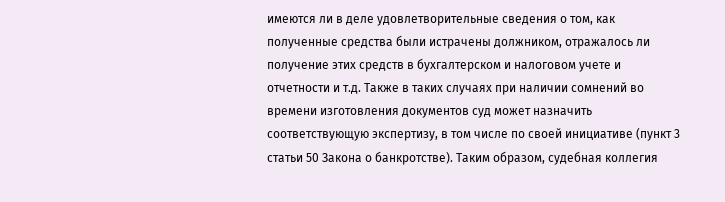имеются ли в деле удовлетворительные сведения о том, как полученные средства были истрачены должником, отражалось ли получение этих средств в бухгалтерском и налоговом учете и отчетности и т.д. Также в таких случаях при наличии сомнений во времени изготовления документов суд может назначить соответствующую экспертизу, в том числе по своей инициативе (пункт 3 статьи 50 Закона о банкротстве). Таким образом, судебная коллегия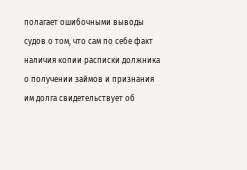полагает ошибочными выводы судов о том, что сам по себе факт наличия копии расписки должника о получении займов и признания им долга свидетельствует об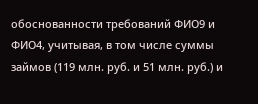обоснованности требований ФИО9 и ФИО4, учитывая, в том числе суммы займов (119 млн. руб. и 51 млн. руб.) и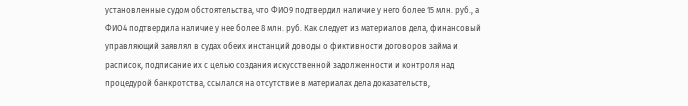установленные судом обстоятельства, что ФИО9 подтвердил наличие у него более 15 млн. руб., а ФИО4 подтвердила наличие у нее более 8 млн. руб. Как следует из материалов дела, финансовый управляющий заявлял в судах обеих инстанций доводы о фиктивности договоров займа и расписок, подписание их с целью создания искусственной задолженности и контроля над процедурой банкротства, ссылался на отсутствие в материалах дела доказательств,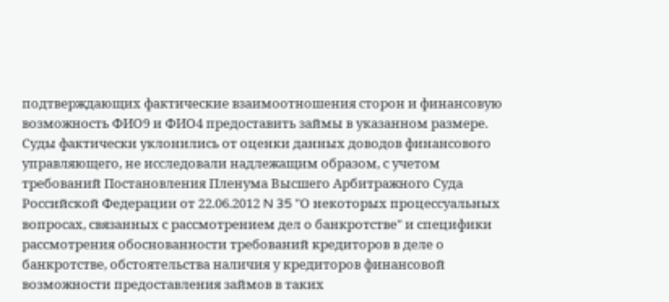подтверждающих фактические взаимоотношения сторон и финансовую возможность ФИО9 и ФИО4 предоставить займы в указанном размере. Суды фактически уклонились от оценки данных доводов финансового управляющего, не исследовали надлежащим образом, с учетом требований Постановления Пленума Высшего Арбитражного Суда Российской Федерации от 22.06.2012 N 35 "О некоторых процессуальных вопросах, связанных с рассмотрением дел о банкротстве" и специфики рассмотрения обоснованности требований кредиторов в деле о банкротстве, обстоятельства наличия у кредиторов финансовой возможности предоставления займов в таких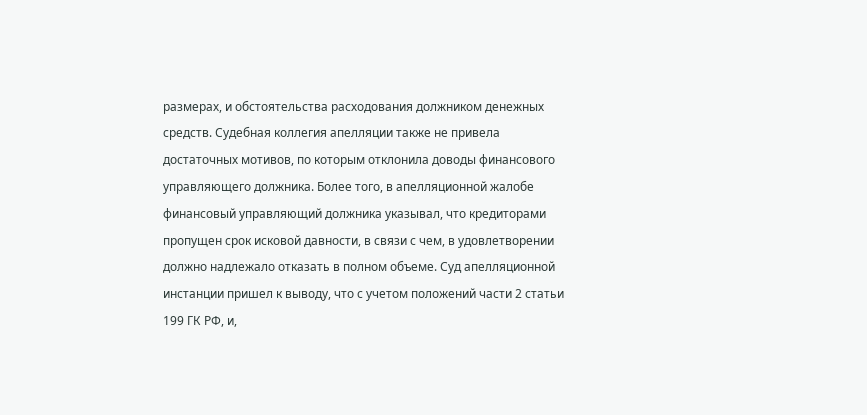размерах, и обстоятельства расходования должником денежных средств. Судебная коллегия апелляции также не привела достаточных мотивов, по которым отклонила доводы финансового управляющего должника. Более того, в апелляционной жалобе финансовый управляющий должника указывал, что кредиторами пропущен срок исковой давности, в связи с чем, в удовлетворении должно надлежало отказать в полном объеме. Суд апелляционной инстанции пришел к выводу, что с учетом положений части 2 статьи 199 ГК РФ, и,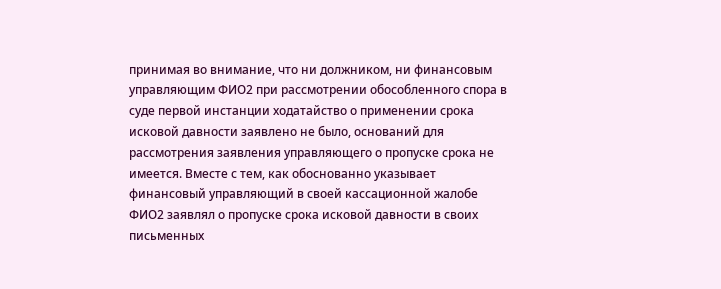принимая во внимание, что ни должником, ни финансовым управляющим ФИО2 при рассмотрении обособленного спора в суде первой инстанции ходатайство о применении срока исковой давности заявлено не было, оснований для рассмотрения заявления управляющего о пропуске срока не имеется. Вместе с тем, как обоснованно указывает финансовый управляющий в своей кассационной жалобе ФИО2 заявлял о пропуске срока исковой давности в своих письменных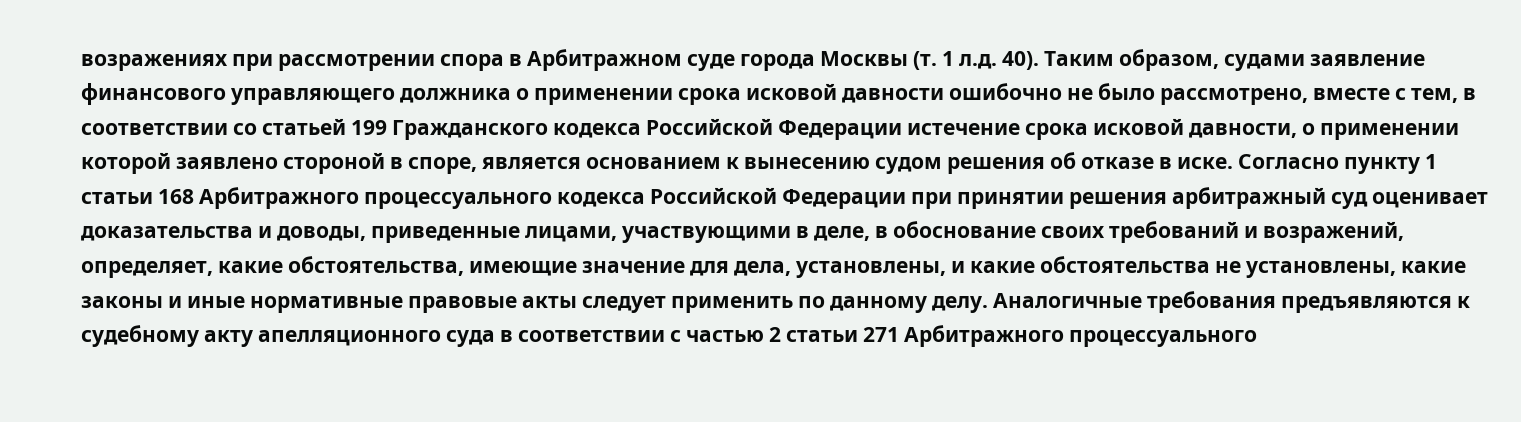возражениях при рассмотрении спора в Арбитражном суде города Москвы (т. 1 л.д. 40). Таким образом, судами заявление финансового управляющего должника о применении срока исковой давности ошибочно не было рассмотрено, вместе с тем, в соответствии со статьей 199 Гражданского кодекса Российской Федерации истечение срока исковой давности, о применении которой заявлено стороной в споре, является основанием к вынесению судом решения об отказе в иске. Согласно пункту 1 статьи 168 Арбитражного процессуального кодекса Российской Федерации при принятии решения арбитражный суд оценивает доказательства и доводы, приведенные лицами, участвующими в деле, в обоснование своих требований и возражений, определяет, какие обстоятельства, имеющие значение для дела, установлены, и какие обстоятельства не установлены, какие законы и иные нормативные правовые акты следует применить по данному делу. Аналогичные требования предъявляются к судебному акту апелляционного суда в соответствии с частью 2 статьи 271 Арбитражного процессуального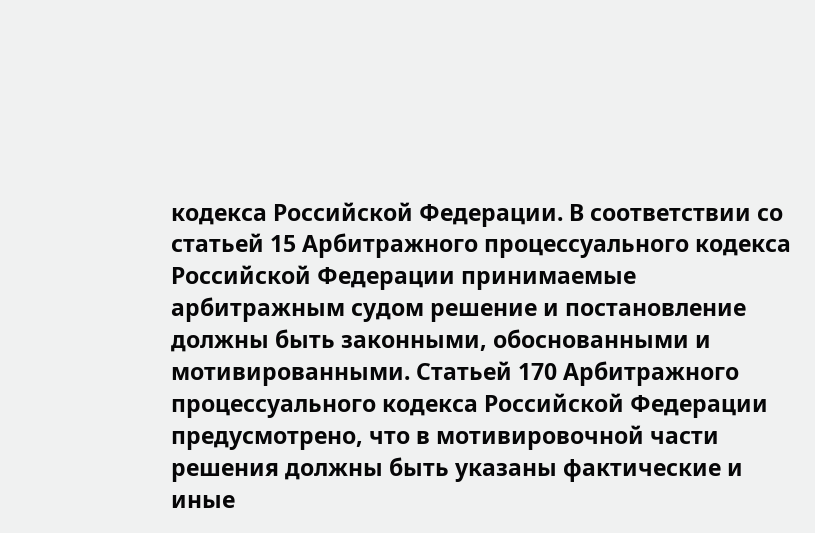кодекса Российской Федерации. В соответствии со статьей 15 Арбитражного процессуального кодекса Российской Федерации принимаемые арбитражным судом решение и постановление должны быть законными, обоснованными и мотивированными. Статьей 170 Арбитражного процессуального кодекса Российской Федерации предусмотрено, что в мотивировочной части решения должны быть указаны фактические и иные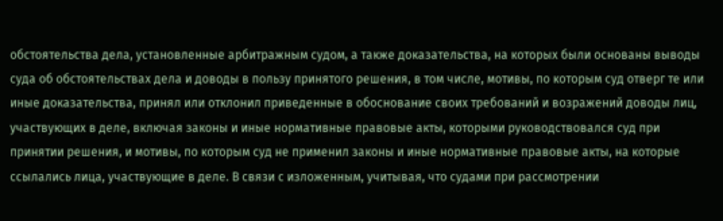обстоятельства дела, установленные арбитражным судом, а также доказательства, на которых были основаны выводы суда об обстоятельствах дела и доводы в пользу принятого решения, в том числе, мотивы, по которым суд отверг те или иные доказательства, принял или отклонил приведенные в обоснование своих требований и возражений доводы лиц, участвующих в деле, включая законы и иные нормативные правовые акты, которыми руководствовался суд при принятии решения, и мотивы, по которым суд не применил законы и иные нормативные правовые акты, на которые ссылались лица, участвующие в деле. В связи с изложенным, учитывая, что судами при рассмотрении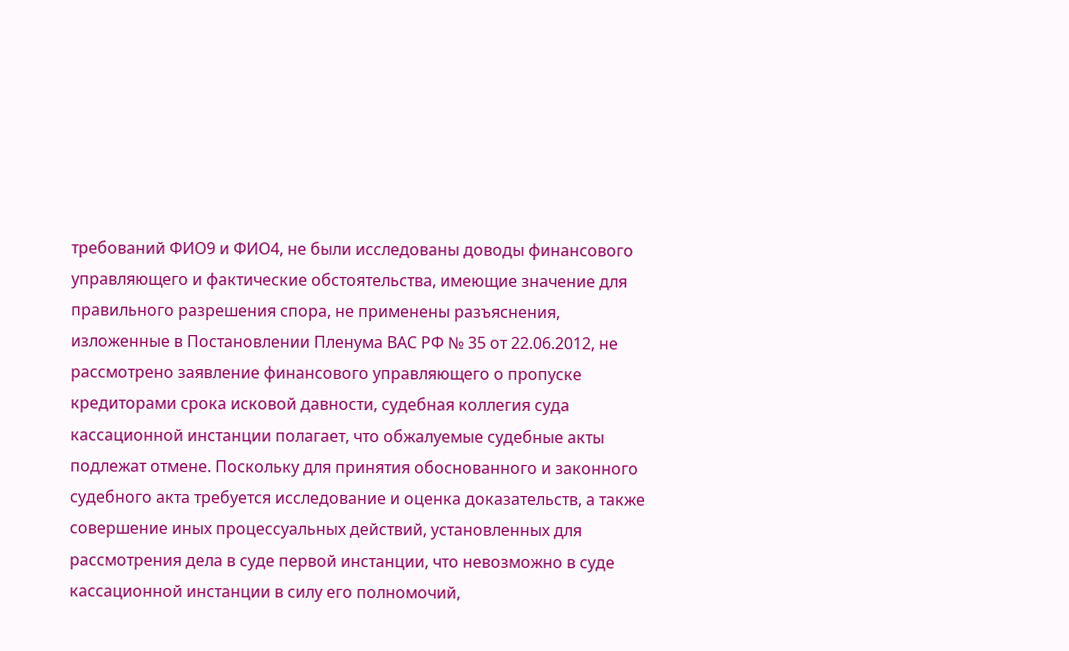требований ФИО9 и ФИО4, не были исследованы доводы финансового управляющего и фактические обстоятельства, имеющие значение для правильного разрешения спора, не применены разъяснения, изложенные в Постановлении Пленума ВАС РФ № 35 от 22.06.2012, не рассмотрено заявление финансового управляющего о пропуске кредиторами срока исковой давности, судебная коллегия суда кассационной инстанции полагает, что обжалуемые судебные акты подлежат отмене. Поскольку для принятия обоснованного и законного судебного акта требуется исследование и оценка доказательств, а также совершение иных процессуальных действий, установленных для рассмотрения дела в суде первой инстанции, что невозможно в суде кассационной инстанции в силу его полномочий,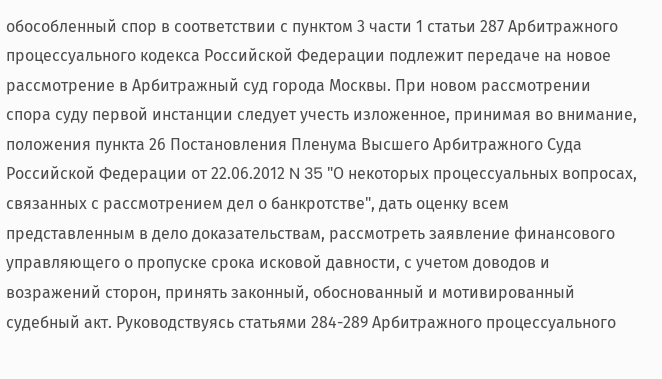обособленный спор в соответствии с пунктом 3 части 1 статьи 287 Арбитражного процессуального кодекса Российской Федерации подлежит передаче на новое рассмотрение в Арбитражный суд города Москвы. При новом рассмотрении спора суду первой инстанции следует учесть изложенное, принимая во внимание, положения пункта 26 Постановления Пленума Высшего Арбитражного Суда Российской Федерации от 22.06.2012 N 35 "О некоторых процессуальных вопросах, связанных с рассмотрением дел о банкротстве", дать оценку всем представленным в дело доказательствам, рассмотреть заявление финансового управляющего о пропуске срока исковой давности, с учетом доводов и возражений сторон, принять законный, обоснованный и мотивированный судебный акт. Руководствуясь статьями 284-289 Арбитражного процессуального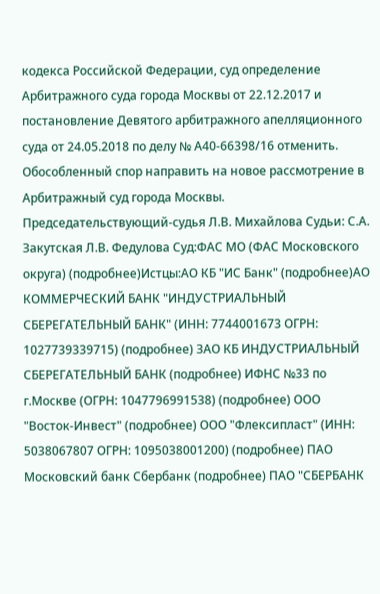кодекса Российской Федерации, суд определение Арбитражного суда города Москвы от 22.12.2017 и постановление Девятого арбитражного апелляционного суда от 24.05.2018 по делу № А40-66398/16 отменить. Обособленный спор направить на новое рассмотрение в Арбитражный суд города Москвы. Председательствующий-судья Л.В. Михайлова Судьи: С.А. Закутская Л.В. Федулова Суд:ФАС МО (ФАС Московского округа) (подробнее)Истцы:АО КБ "ИС Банк" (подробнее)АО КОММЕРЧЕСКИЙ БАНК "ИНДУСТРИАЛЬНЫЙ СБЕРЕГАТЕЛЬНЫЙ БАНК" (ИНН: 7744001673 ОГРН: 1027739339715) (подробнее) ЗАО КБ ИНДУСТРИАЛЬНЫЙ СБЕРЕГАТЕЛЬНЫЙ БАНК (подробнее) ИФНС №33 по г.Москве (ОГРН: 1047796991538) (подробнее) ООО "Восток-Инвест" (подробнее) ООО "Флексипласт" (ИНН: 5038067807 ОГРН: 1095038001200) (подробнее) ПАО Московский банк Сбербанк (подробнее) ПАО "СБЕРБАНК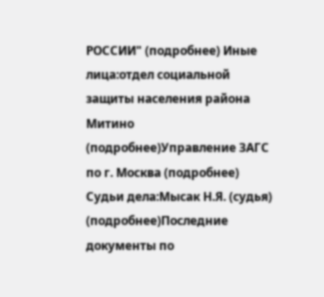РОССИИ" (подробнее) Иные лица:отдел социальной защиты населения района Митино (подробнее)Управление ЗАГС по г. Москва (подробнее) Судьи дела:Мысак Н.Я. (судья) (подробнее)Последние документы по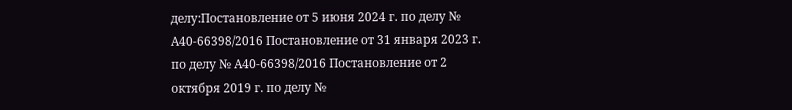делу:Постановление от 5 июня 2024 г. по делу № А40-66398/2016 Постановление от 31 января 2023 г. по делу № А40-66398/2016 Постановление от 2 октября 2019 г. по делу №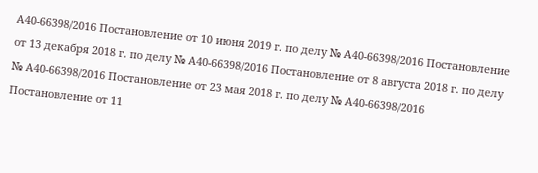А40-66398/2016 Постановление от 10 июня 2019 г. по делу № А40-66398/2016 Постановление от 13 декабря 2018 г. по делу № А40-66398/2016 Постановление от 8 августа 2018 г. по делу № А40-66398/2016 Постановление от 23 мая 2018 г. по делу № А40-66398/2016 Постановление от 11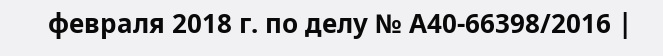февраля 2018 г. по делу № А40-66398/2016 |